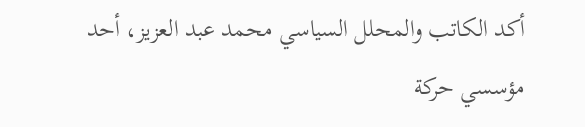أكد الكاتب والمحلل السياسي محمد عبد العزيز، أحد مؤسسي حركة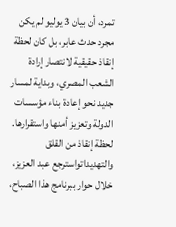تمرد، أن بيان 3 يوليو لم يكن مجرد حدث عابر، بل كان لحظة إنقاذ حقيقية لانتصار إرادة الشعب المصري، وبداية لمسار جديد نحو إعادة بناء مؤسسات الدولة وتعزيز أمنها واستقرارها.
لحظة إنقاذ من القلق والتهديداتواسترجع عبد العزيز، خلال حوار ببرنامج هذا الصباح،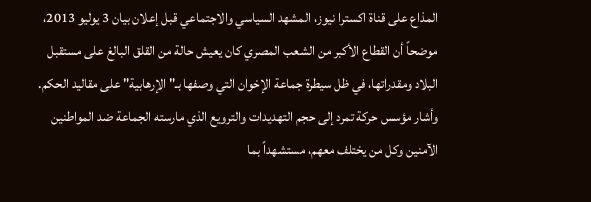المذاع على قناة اكسترا نيوز، المشهد السياسي والاجتماعي قبل إعلان بيان 3 يوليو 2013، موضحاً أن القطاع الأكبر من الشعب المصري كان يعيش حالة من القلق البالغ على مستقبل البلاد ومقدراتها، في ظل سيطرة جماعة الإخوان التي وصفها بـ" الإرهابية" على مقاليد الحكم.
وأشار مؤسس حركة تمرد إلى حجم التهديدات والترويع الذي مارسته الجماعة ضد المواطنين الآمنين وكل من يختلف معهم، مستشهداً بما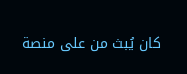كان يُبث من على منصة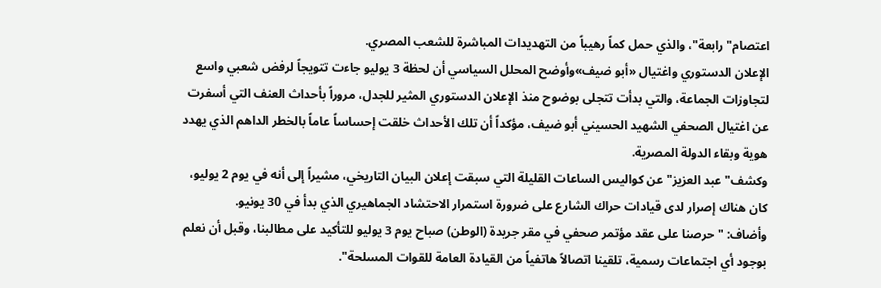اعتصام" رابعة"، والذي حمل كماً رهيباً من التهديدات المباشرة للشعب المصري.
الإعلان الدستوري واغتيال «أبو ضيف»وأوضح المحلل السياسي أن لحظة 3 يوليو جاءت تتويجاً لرفض شعبي واسع لتجاوزات الجماعة، والتي بدأت تتجلى بوضوح منذ الإعلان الدستوري المثير للجدل، مروراً بأحداث العنف التي أسفرت عن اغتيال الصحفي الشهيد الحسيني أبو ضيف، مؤكداً أن تلك الأحداث خلقت إحساساً عاماً بالخطر الداهم الذي يهدد هوية وبقاء الدولة المصرية.
وكشف" عبد العزيز" عن كواليس الساعات القليلة التي سبقت إعلان البيان التاريخي، مشيراً إلى أنه في يوم 2 يوليو، كان هناك إصرار لدى قيادات حراك الشارع على ضرورة استمرار الاحتشاد الجماهيري الذي بدأ في 30 يونيو.
وأضاف: " حرصنا على عقد مؤتمر صحفي في مقر جريدة (الوطن) صباح يوم 3 يوليو للتأكيد على مطالبنا، وقبل أن نعلم بوجود أي اجتماعات رسمية، تلقينا اتصالاً هاتفياً من القيادة العامة للقوات المسلحة".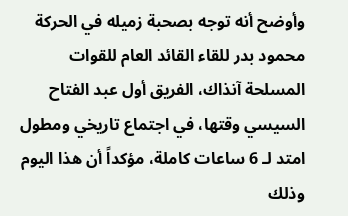وأوضح أنه توجه بصحبة زميله في الحركة محمود بدر للقاء القائد العام للقوات المسلحة آنذاك، الفريق أول عبد الفتاح السيسي وقتها، في اجتماع تاريخي ومطول امتد لـ 6 ساعات كاملة، مؤكداً أن هذا اليوم وذلك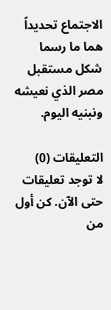الاجتماع تحديداً هما ما رسما شكل مستقبل مصر الذي نعيشه ونبنيه اليوم.

التعليقات (0)
لا توجد تعليقات حتى الآن. كن أول من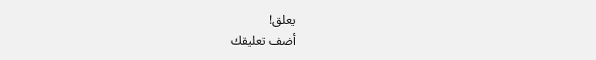يعلق!
أضف تعليقك